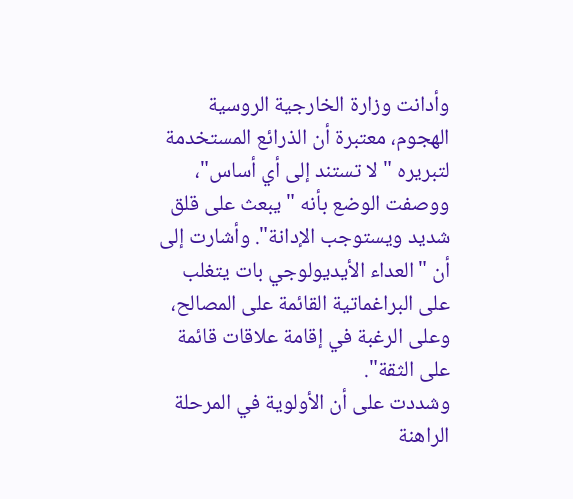وأدانت وزارة الخارجية الروسية الهجوم، معتبرة أن الذرائع المستخدمة لتبريره "لا تستند إلى أي أساس"، ووصفت الوضع بأنه "يبعث على قلق شديد ويستوجب الإدانة". وأشارت إلى أن "العداء الأيديولوجي بات يتغلب على البراغماتية القائمة على المصالح، وعلى الرغبة في إقامة علاقات قائمة على الثقة".
وشددت على أن الأولوية في المرحلة الراهنة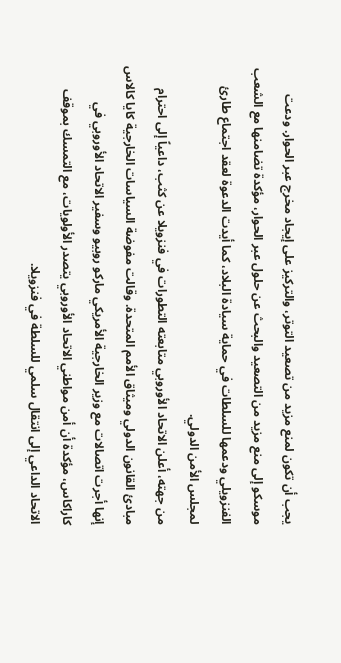يجب أن تكون لمنع مزيد من تصعيد التوتر، والتركيز على إيجاد مخرج عبر الحوار. ودعت موسكو إلى منع مزيد من التصعيد والبحث عن حلول عبر الحوار، مؤكدة تضامنها مع الشعب الفنزويلي ودعمها للسلطات في حماية سيادة البلاد، كما أيدت الدعوة لعقد اجتماع طارئ لمجلس الأمن الدولي.
من جهته، أعلن الاتحاد الأوروبي متابعته التطورات في فنزويلا عن كثب، داعياً إلى احترام مبادئ القانون الدولي وميثاق الأمم المتحدة. وقالت مفوضة السياسات الخارجية كايا كالاس إنها أجرت اتصالات مع وزير الخارجية الأمريكي ماركو روبيو وسفير الاتحاد الأوروبي في كاراكاس، مؤكدة أن أمن مواطني الاتحاد الأوروبي يتصدر الأولويات، مع التمسك بموقف الاتحاد الداعي إلى انتقال سلمي للسلطة في فنزويلا.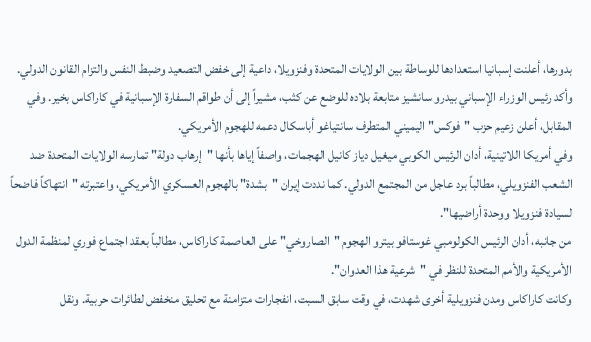بدورها، أعلنت إسبانيا استعدادها للوساطة بين الولايات المتحدة وفنزويلا، داعية إلى خفض التصعيد وضبط النفس والتزام القانون الدولي. وأكد رئيس الوزراء الإسباني بيدرو سانشيز متابعة بلاده للوضع عن كثب، مشيراً إلى أن طواقم السفارة الإسبانية في كاراكاس بخير. وفي المقابل، أعلن زعيم حزب "فوكس" اليميني المتطرف سانتياغو أباسكال دعمه للهجوم الأمريكي.
وفي أمريكا اللاتينية، أدان الرئيس الكوبي ميغيل دياز كانيل الهجمات، واصفاً إياها بأنها "إرهاب دولة" تمارسه الولايات المتحدة ضد الشعب الفنزويلي، مطالباً برد عاجل من المجتمع الدولي. كما نددت إيران "بشدة" بالهجوم العسكري الأمريكي، واعتبرته "انتهاكاً فاضحاً لسيادة فنزويلا ووحدة أراضيها".
من جانبه، أدان الرئيس الكولومبي غوستافو بيترو الهجوم "الصاروخي" على العاصمة كاراكاس، مطالباً بعقد اجتماع فوري لمنظمة الدول الأمريكية والأمم المتحدة للنظر في "شرعية هذا العدوان".
وكانت كاراكاس ومدن فنزويلية أخرى شهدت، في وقت سابق السبت، انفجارات متزامنة مع تحليق منخفض لطائرات حربية. ونقل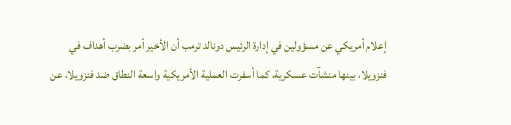إعلام أمريكي عن مسؤولين في إدارة الرئيس دونالد ترمب أن الأخير أمر بضرب أهداف في فنزويلا، بينها منشآت عسكرية، كما أسفرت العملية الأمريكية واسعة النطاق ضد فنزويلا، عن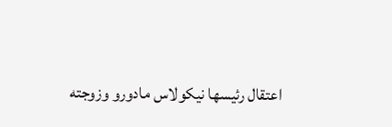اعتقال رئيسها نيكولاس مادورو وزوجته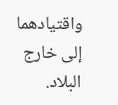واقتيادهما إلى خارج البلاد.